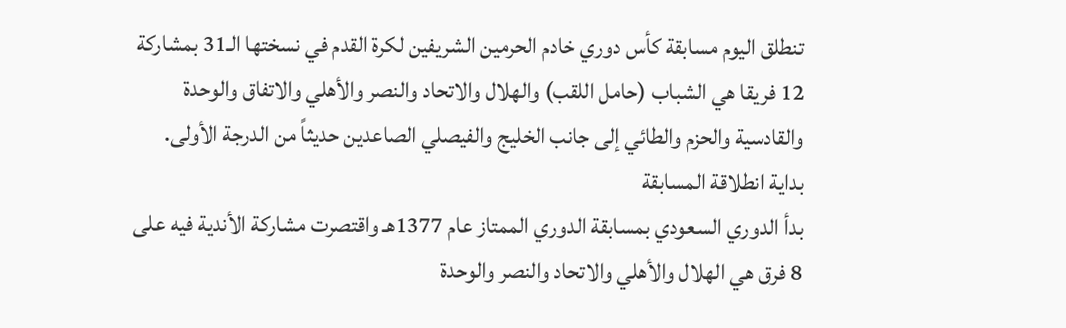تنطلق اليوم مسابقة كأس دوري خادم الحرمين الشريفين لكرة القدم في نسختها الـ31 بمشاركة 12 فريقا هي الشباب (حامل اللقب) والهلال والاتحاد والنصر والأهلي والاتفاق والوحدة والقادسية والحزم والطائي إلى جانب الخليج والفيصلي الصاعدين حديثاً من الدرجة الأولى.
بداية انطلاقة المسابقة
بدأ الدوري السعودي بمسابقة الدوري الممتاز عام 1377هـ واقتصرت مشاركة الأندية فيه على 8 فرق هي الهلال والأهلي والاتحاد والنصر والوحدة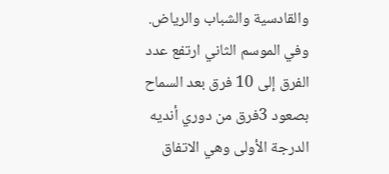والقادسية والشباب والرياض.
وفي الموسم الثاني ارتفع عدد الفرق إلى 10 فرق بعد السماح بصعود 3فرق من دوري أنديه الدرجة الأولى وهي الاتفاق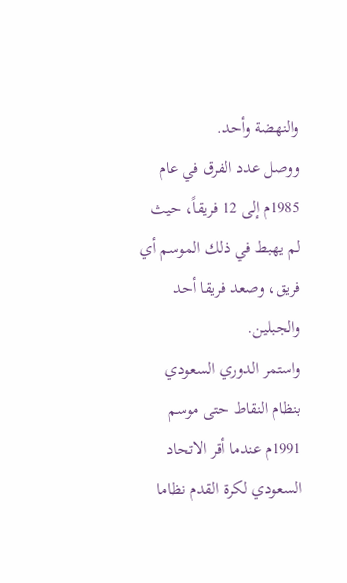والنهضة وأحد.
ووصل عدد الفرق في عام 1985م إلى 12 فريقاً، حيث لم يهبط في ذلك الموسم أي فريق، وصعد فريقا أحد والجبلين.
واستمر الدوري السعودي بنظام النقاط حتى موسم 1991م عندما أقر الاتحاد السعودي لكرة القدم نظاما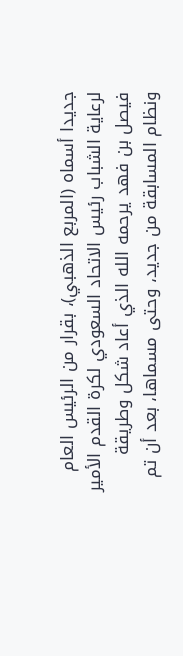جديدا أسماه (المربع الذهبي)، بقرار من الرئيس العام لرعاية الشباب رئيس الاتحاد السعودي لكرة القدم الأمير فيصل بن فهد يرحمه الله الذي أعاد شكل وطريقة ونظام المسابقة من جديد، وحتى مسماها، بعد أن تم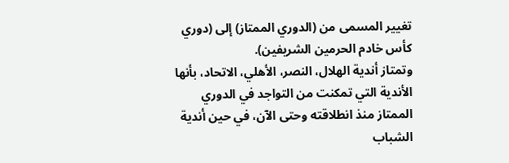تغيير المسمى من (الدوري الممتاز) إلى (دوري كأس خادم الحرمين الشريفين).
وتمتاز أندية الهلال، النصر، الأهلي، الاتحاد، بأنها الأندية التي تمكنت من التواجد في الدوري الممتاز منذ انطلاقته وحتى الآن، في حين أندية الشباب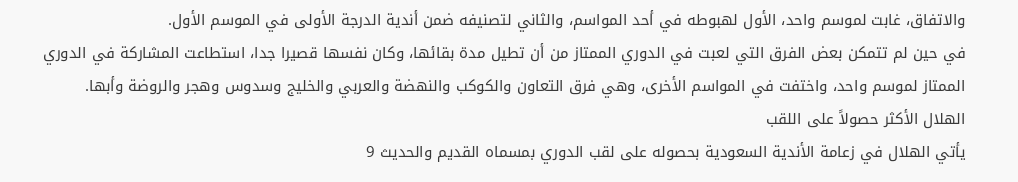والاتفاق، غابت لموسم واحد، الأول لهبوطه في أحد المواسم، والثاني لتصنيفه ضمن أندية الدرجة الأولى في الموسم الأول.
في حين لم تتمكن بعض الفرق التي لعبت في الدوري الممتاز من أن تطيل مدة بقائها، وكان نفسها قصيرا جدا، استطاعت المشاركة في الدوري الممتاز لموسم واحد، واختفت في المواسم الأخرى، وهي فرق التعاون والكوكب والنهضة والعربي والخليج وسدوس وهجر والروضة وأبها.
الهلال الأكثر حصولاً على اللقب
يأتي الهلال في زعامة الأندية السعودية بحصوله على لقب الدوري بمسماه القديم والحديث 9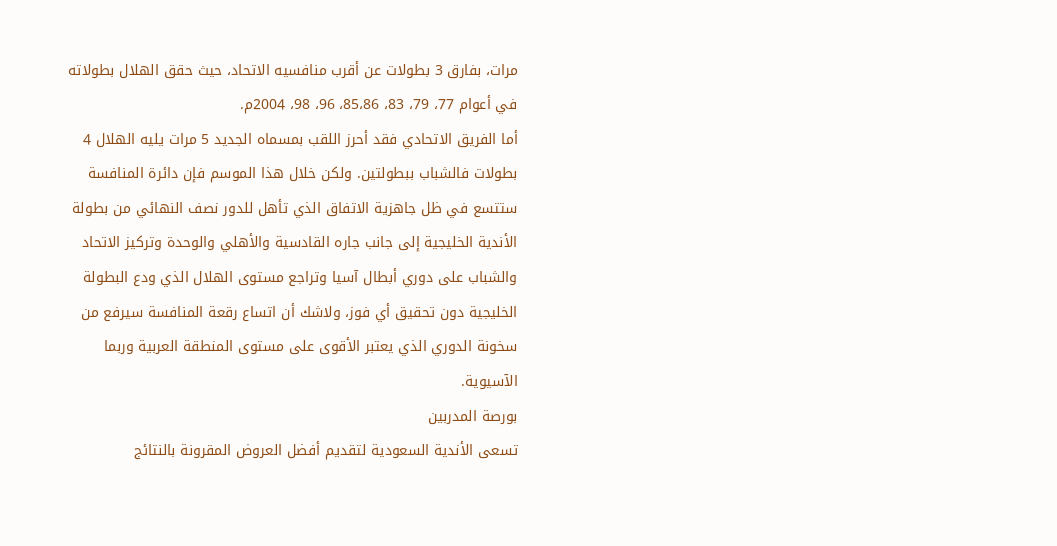مرات، بفارق 3 بطولات عن أقرب منافسيه الاتحاد، حيث حقق الهلال بطولاته في أعوام 77، 79، 83، 85،86، 96، 98، 2004م.
أما الفريق الاتحادي فقد أحرز اللقب بمسماه الجديد 5 مرات يليه الهلال 4 بطولات فالشباب ببطولتين. ولكن خلال هذا الموسم فإن دائرة المنافسة ستتسع في ظل جاهزية الاتفاق الذي تأهل للدور نصف النهائي من بطولة الأندية الخليجية إلى جانب جاره القادسية والأهلي والوحدة وتركيز الاتحاد والشباب على دوري أبطال آسيا وتراجع مستوى الهلال الذي ودع البطولة الخليجية دون تحقيق أي فوز، ولاشك أن اتساع رقعة المنافسة سيرفع من سخونة الدوري الذي يعتبر الأقوى على مستوى المنطقة العربية وربما الآسيوية.
بورصة المدربين
تسعى الأندية السعودية لتقديم أفضل العروض المقرونة بالنتائج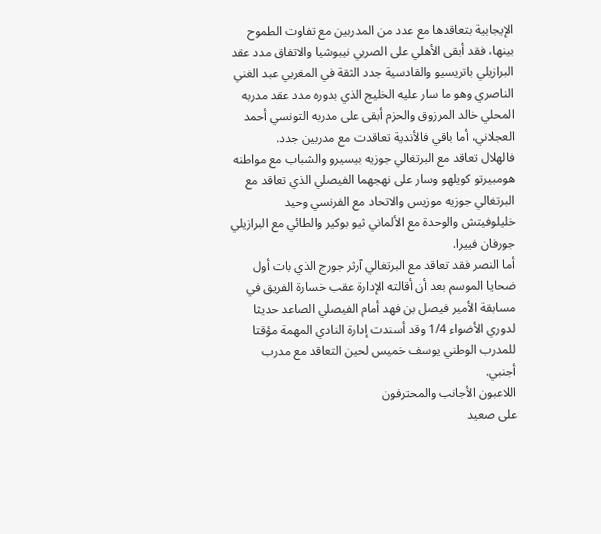الإيجابية بتعاقدها مع عدد من المدربين مع تفاوت الطموح بينها، فقد أبقى الأهلي على الصربي نيبوشيا والاتفاق مدد عقد البرازيلي باتريسيو والقادسية جدد الثقة في المغربي عبد الغني الناصري وهو ما سار عليه الخليج الذي بدوره مدد عقد مدربه المحلي خالد المرزوق والحزم أبقى على مدربه التونسي أحمد العجلاني، أما باقي فالأندية تعاقدت مع مدربين جدد.
فالهلال تعاقد مع البرتغالي جوزيه بيسيرو والشباب مع مواطنه هومبيرتو كويلهو وسار على نهجهما الفيصلي الذي تعاقد مع البرتغالي جوزيه موزيس والاتحاد مع الفرنسي وحيد خليلوفيتش والوحدة مع الألماني ثيو بوكير والطائي مع البرازيلي جورفان فييرا.
أما النصر فقد تعاقد مع البرتغالي آرثر جورج الذي بات أول ضحايا الموسم بعد أن أقالته الإدارة عقب خسارة الفريق في مسابقة الأمير فيصل بن فهد أمام الفيصلي الصاعد حديثا لدوري الأضواء 1/4 وقد أسندت إدارة النادي المهمة مؤقتا للمدرب الوطني يوسف خميس لحين التعاقد مع مدرب أجنبي.
اللاعبون الأجانب والمحترفون
على صعيد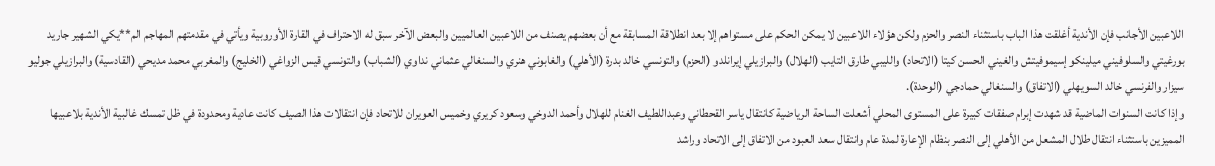اللاعبين الأجانب فإن الأندية أغلقت هذا الباب باستثناء النصر والحزم ولكن هؤلاء اللاعبين لا يمكن الحكم على مستواهم إلا بعد انطلاقة المسابقة مع أن بعضهم يصنف من اللاعبين العالميين والبعض الآخر سبق له الاحتراف في القارة الأوروبية ويأتي في مقدمتهم المهاجم الم**يكي الشهير جاريد بورغيتي والسلوفيني ميلينكو إسيموفيتش والغيني الحسن كيتا (الاتحاد) والليبي طارق التايب (الهلال) والبرازيلي إيرانلدو (الحزم) والتونسي خالد بدرة (الأهلي) والغابوني هنري والسنغالي عثماني نداوي (الشباب) والتونسي قيس الزواغي (الخليج) والمغربي محمد مديحي (القادسية) والبرازيلي جوليو سيزار والفرنسي خالد السويهلي (الاتفاق) والسنغالي حمادجي (الوحدة).
وإذا كانت السنوات الماضية قد شهدت إبرام صفقات كبيرة على المستوى المحلي أشعلت الساحة الرياضية كانتقال ياسر القحطاني وعبداللطيف الغنام للهلال وأحمد الدوخي وسعود كريري وخميس العويران للاتحاد فإن انتقالات هذا الصيف كانت عادية ومحدودة في ظل تمسك غالبية الأندية بلاعبيها المميزين باستثناء انتقال طلال المشعل من الأهلي إلى النصر بنظام الإعارة لمدة عام وانتقال سعد العبود من الاتفاق إلى الاتحاد وراشد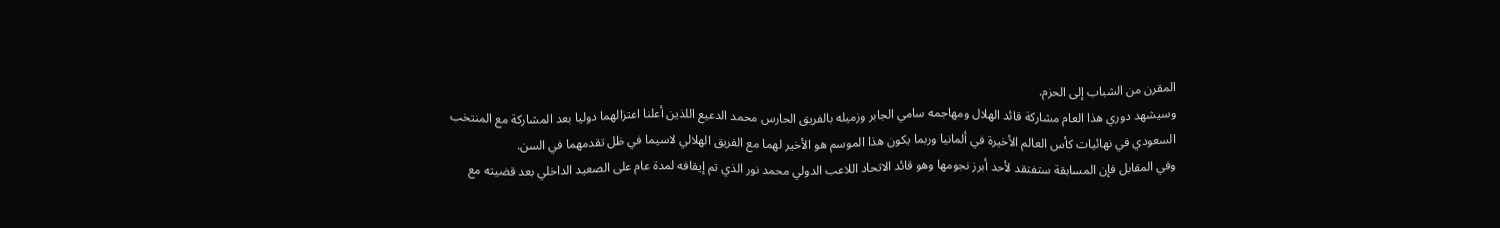المقرن من الشباب إلى الحزم.
وسيشهد دوري هذا العام مشاركة قائد الهلال ومهاجمه سامي الجابر وزميله بالفريق الحارس محمد الدعيع اللذين أعلنا اعتزالهما دوليا بعد المشاركة مع المنتخب السعودي في نهائيات كأس العالم الأخيرة في ألمانيا وربما يكون هذا الموسم هو الأخير لهما مع الفريق الهلالي لاسيما في ظل تقدمهما في السن.
وفي المقابل فإن المسابقة ستفتقد لأحد أبرز نجومها وهو قائد الاتحاد اللاعب الدولي محمد نور الذي تم إيقافه لمدة عام على الصعيد الداخلي بعد قضيته مع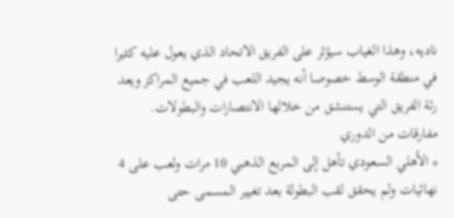ناديه، وهذا الغياب سيؤثر على الفريق الاتحاد الذي يعول عليه كثيرا في منطقة الوسط خصوصا أنه يجيد اللعب في جميع المراكز ويعد رئة الفريق التي يستنشق من خلالها الانتصارات والبطولات.
مفارقات من الدوري
* الأهلي السعودي تأهل إلى المربع الذهبي 10 مرات ولعب على 4 نهائيات ولم يحقق لقب البطولة بعد تغيير المسمى حتى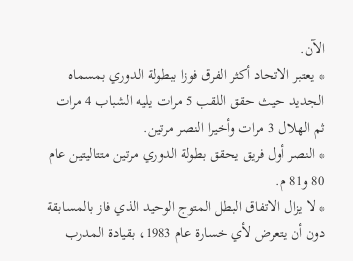الآن.
* يعتبر الاتحاد أكثر الفرق فوزا ببطولة الدوري بمسماه الجديد حيث حقق اللقب 5 مرات يليه الشباب 4 مرات ثم الهلال 3 مرات وأخيرا النصر مرتين.
* النصر أول فريق يحقق بطولة الدوري مرتين متتاليتين عام 80 و81 م.
* لا يزال الاتفاق البطل المتوج الوحيد الذي فاز بالمسابقة دون أن يتعرض لأي خسارة عام 1983، بقيادة المدرب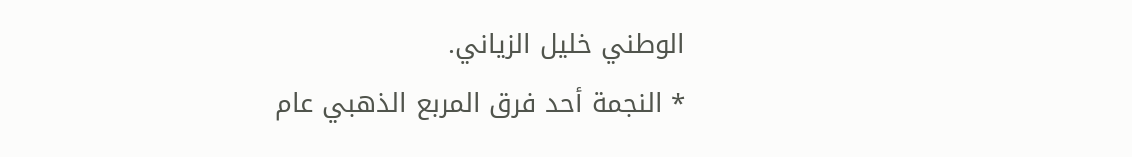الوطني خليل الزياني.
* النجمة أحد فرق المربع الذهبي عام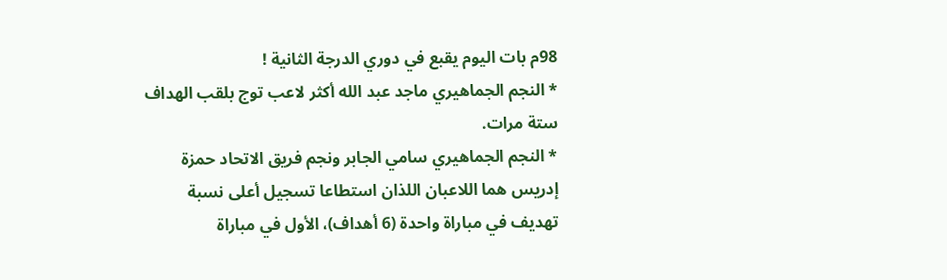98م بات اليوم يقبع في دوري الدرجة الثانية !
* النجم الجماهيري ماجد عبد الله أكثر لاعب توج بلقب الهداف ستة مرات.
* النجم الجماهيري سامي الجابر ونجم فريق الاتحاد حمزة إدريس هما اللاعبان اللذان استطاعا تسجيل أعلى نسبة تهديف في مباراة واحدة (6 أهداف)، الأول في مباراة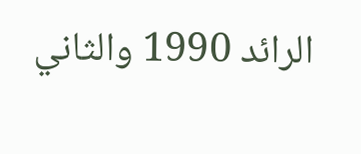الرائد 1990 والثاني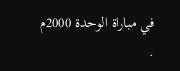في مباراة الوحدة 2000م
.